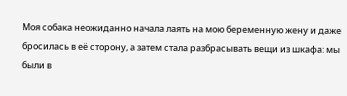Моя собака неожиданно начала лаять на мою беременную жену и даже бросилась в её сторону, а затем стала разбрасывать вещи из шкафа: мы были в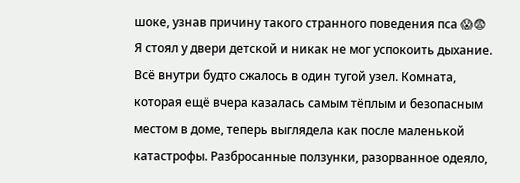шоке, узнав причину такого странного поведения пса 😱😨
Я стоял у двери детской и никак не мог успокоить дыхание. Всё внутри будто сжалось в один тугой узел. Комната, которая ещё вчера казалась самым тёплым и безопасным местом в доме, теперь выглядела как после маленькой катастрофы. Разбросанные ползунки, разорванное одеяло,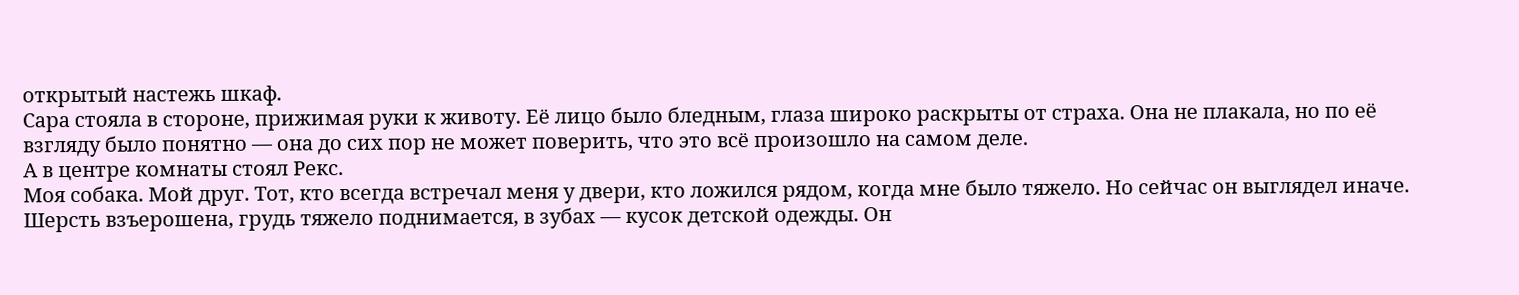открытый настежь шкаф.
Сара стояла в стороне, прижимая руки к животу. Её лицо было бледным, глаза широко раскрыты от страха. Она не плакала, но по её взгляду было понятно — она до сих пор не может поверить, что это всё произошло на самом деле.
А в центре комнаты стоял Рекс.
Моя собака. Мой друг. Тот, кто всегда встречал меня у двери, кто ложился рядом, когда мне было тяжело. Но сейчас он выглядел иначе. Шерсть взъерошена, грудь тяжело поднимается, в зубах — кусок детской одежды. Он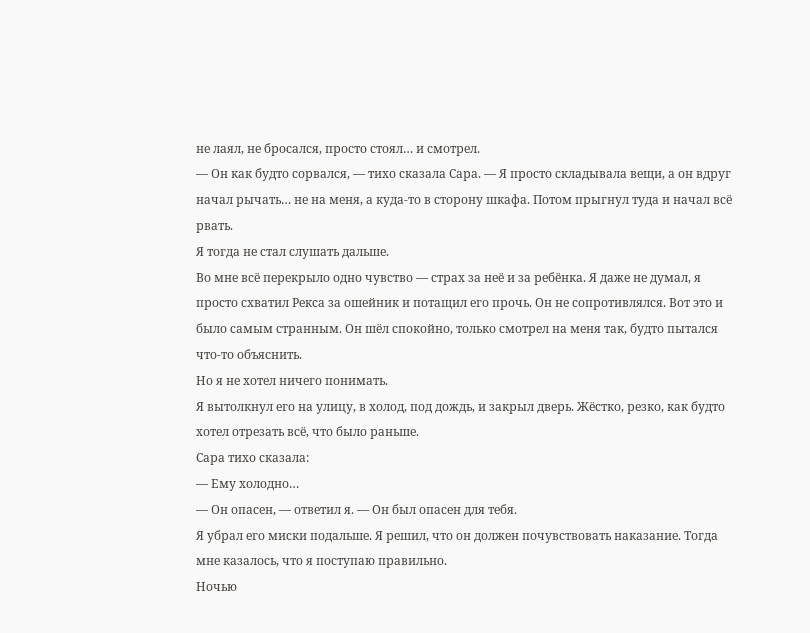не лаял, не бросался, просто стоял… и смотрел.
— Он как будто сорвался, — тихо сказала Сара. — Я просто складывала вещи, а он вдруг начал рычать… не на меня, а куда-то в сторону шкафа. Потом прыгнул туда и начал всё рвать.
Я тогда не стал слушать дальше.
Во мне всё перекрыло одно чувство — страх за неё и за ребёнка. Я даже не думал, я просто схватил Рекса за ошейник и потащил его прочь. Он не сопротивлялся. Вот это и было самым странным. Он шёл спокойно, только смотрел на меня так, будто пытался что-то объяснить.
Но я не хотел ничего понимать.
Я вытолкнул его на улицу, в холод, под дождь, и закрыл дверь. Жёстко, резко, как будто хотел отрезать всё, что было раньше.
Сара тихо сказала:
— Ему холодно…
— Он опасен, — ответил я. — Он был опасен для тебя.
Я убрал его миски подальше. Я решил, что он должен почувствовать наказание. Тогда мне казалось, что я поступаю правильно.
Ночью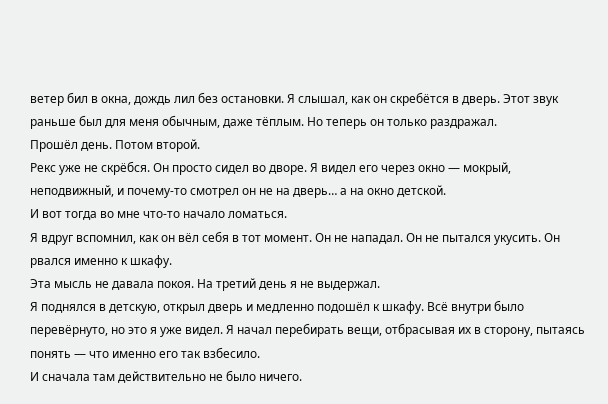ветер бил в окна, дождь лил без остановки. Я слышал, как он скребётся в дверь. Этот звук раньше был для меня обычным, даже тёплым. Но теперь он только раздражал.
Прошёл день. Потом второй.
Рекс уже не скрёбся. Он просто сидел во дворе. Я видел его через окно — мокрый, неподвижный, и почему-то смотрел он не на дверь… а на окно детской.
И вот тогда во мне что-то начало ломаться.
Я вдруг вспомнил, как он вёл себя в тот момент. Он не нападал. Он не пытался укусить. Он рвался именно к шкафу.
Эта мысль не давала покоя. На третий день я не выдержал.
Я поднялся в детскую, открыл дверь и медленно подошёл к шкафу. Всё внутри было перевёрнуто, но это я уже видел. Я начал перебирать вещи, отбрасывая их в сторону, пытаясь понять — что именно его так взбесило.
И сначала там действительно не было ничего.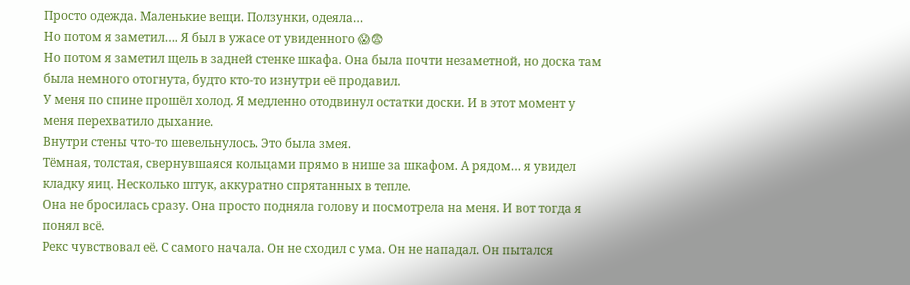Просто одежда. Маленькие вещи. Ползунки, одеяла…
Но потом я заметил…. Я был в ужасе от увиденного 😱😨
Но потом я заметил щель в задней стенке шкафа. Она была почти незаметной, но доска там была немного отогнута, будто кто-то изнутри её продавил.
У меня по спине прошёл холод. Я медленно отодвинул остатки доски. И в этот момент у меня перехватило дыхание.
Внутри стены что-то шевельнулось. Это была змея.
Тёмная, толстая, свернувшаяся кольцами прямо в нише за шкафом. А рядом… я увидел кладку яиц. Несколько штук, аккуратно спрятанных в тепле.
Она не бросилась сразу. Она просто подняла голову и посмотрела на меня. И вот тогда я понял всё.
Рекс чувствовал её. С самого начала. Он не сходил с ума. Он не нападал. Он пытался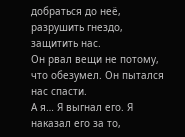добраться до неё, разрушить гнездо, защитить нас.
Он рвал вещи не потому, что обезумел. Он пытался нас спасти.
А я… Я выгнал его. Я наказал его за то,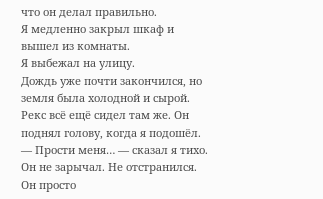что он делал правильно.
Я медленно закрыл шкаф и вышел из комнаты.
Я выбежал на улицу.
Дождь уже почти закончился, но земля была холодной и сырой. Рекс всё ещё сидел там же. Он поднял голову, когда я подошёл.
— Прости меня… — сказал я тихо.
Он не зарычал. Не отстранился. Он просто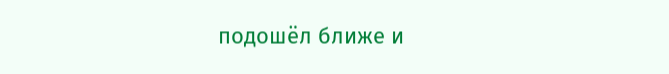подошёл ближе и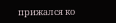прижался ко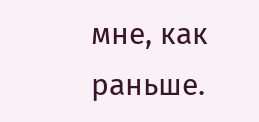мне, как раньше.